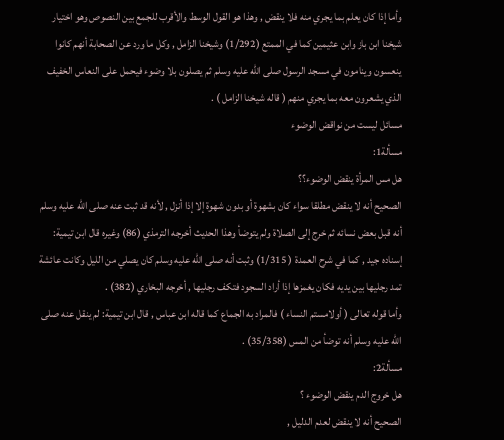وأما إذا كان يعلم بما يجري منه فلا ينقض , وهذا هو القول الوسط والأقرب للجمع بين النصوص وهو اختيار شيخنا ابن باز وابن عثيمين كما في الممتع (1/292) وشيخنا الزامل , وكل ما ورد عن الصحابة أنهم كانوا ينعسون وينامون في مسجد الرسول صلى الله عليه وسلم ثم يصلون بلا وضوء فيحمل على النعاس الخفيف الذي يشعرون معه بما يجري منهم ( قاله شيخنا الزامل ) .
مسائل ليست من نواقض الوضوء
مسألة1:
هل مس المرأة ينقض الوضوء؟؟
الصحيح أنه لا ينقض مطلقا سواء كان بشهوة أو بدون شهوة إلا إذا أنزل , لأنه قد ثبت عنه صلى الله عليه وسلم أنه قبل بعض نسائه ثم خرج إلى الصلاة ولم يتوضأ وهذا الحديث أخرجه الترمذي (86) وغيره قال ابن تيمية: إسناده جيد , كما في شرح العمدة ( 1/315) وثبت أنه صلى الله عليه وسلم كان يصلي من الليل وكانت عائشة تمد رجليها بين يديه فكان يغمزها إذا أراد السجود فتكف رجليها , أخرجه البخاري (382) .
وأما قوله تعالى ( أولامستم النساء ) فالمراد به الجماع كما قاله ابن عباس , قال ابن تيمية: لم ينقل عنه صلى الله عليه وسلم أنه توضأ من المس (35/358) .
مسألة2:
هل خروج الدم ينقض الوضوء ؟
الصحيح أنه لا ينقض لعدم الدليل ,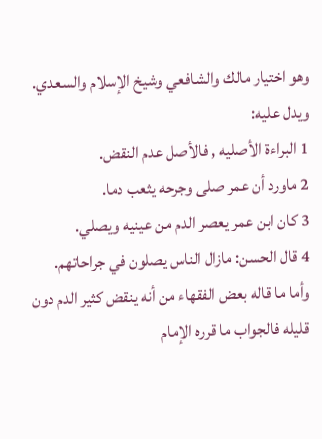وهو اختيار مالك والشافعي وشيخ الإسلام والسعدي.
ويدل عليه:
1 البراءة الأصليه , فالأصل عدم النقض.
2 ماورد أن عمر صلى وجرحه يثعب دما.
3 كان ابن عمر يعصر الدم من عينيه ويصلي.
4 قال الحسن: مازال الناس يصلون في جراحاتهم.
وأما ما قاله بعض الفقهاء من أنه ينقض كثير الدم دون قليله فالجواب ما قرره الإمام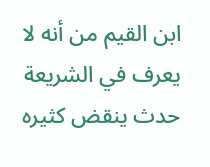ابن القيم من أنه لا يعرف في الشريعة حدث ينقض كثيره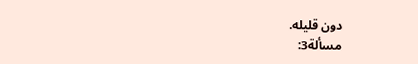دون قليله.
مسألة3: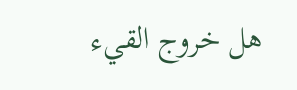هل خروج القيء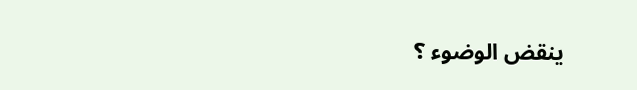ينقض الوضوء ؟